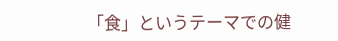「食」というテーマでの健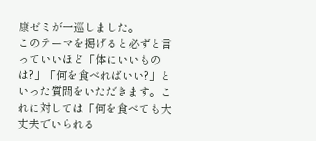康ゼミが一巡しました。
このテーマを掲げると必ずと言っていいほど「体にいいものは?」「何を食べればいい?」といった質問をいただきます。これに対しては「何を食べても大丈夫でいられる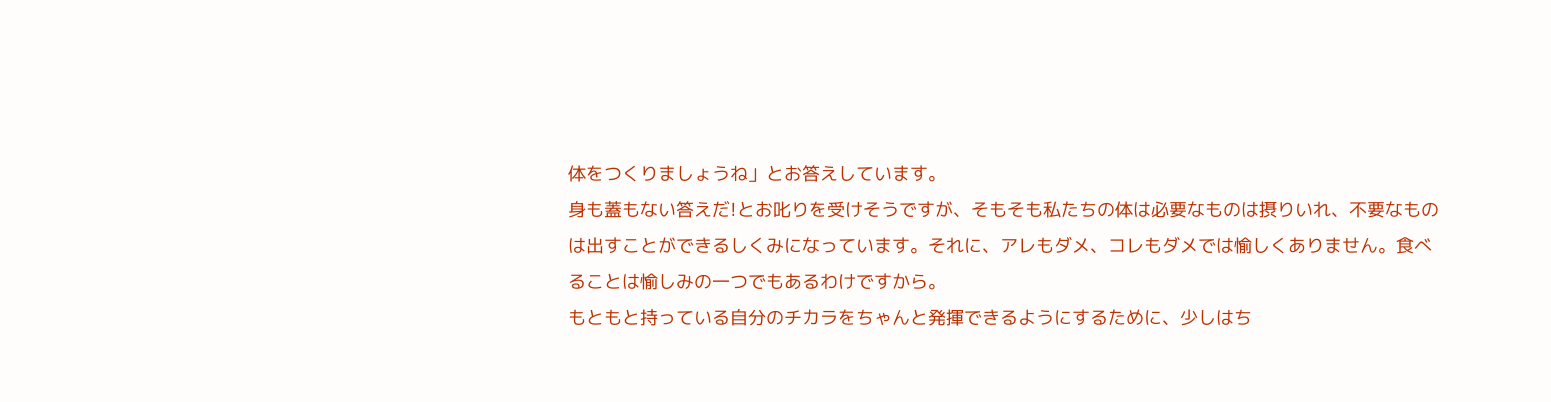体をつくりましょうね」とお答えしています。
身も蓋もない答えだ!とお叱りを受けそうですが、そもそも私たちの体は必要なものは摂りいれ、不要なものは出すことができるしくみになっています。それに、アレもダメ、コレもダメでは愉しくありません。食べることは愉しみの一つでもあるわけですから。
もともと持っている自分のチカラをちゃんと発揮できるようにするために、少しはち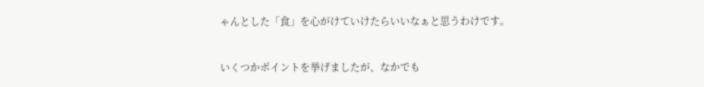ゃんとした「食」を心がけていけたらいいなぁと思うわけです。

いくつかポイントを挙げましたが、なかでも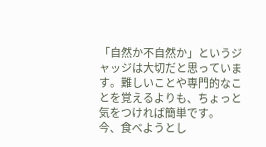「自然か不自然か」というジャッジは大切だと思っています。難しいことや専門的なことを覚えるよりも、ちょっと気をつければ簡単です。
今、食べようとし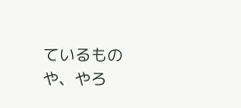ているものや、やろ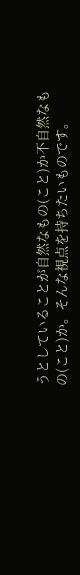うとしていることが自然なもの(こと)か不自然なもの(こと)か。そんな視点を持ちたいものです。